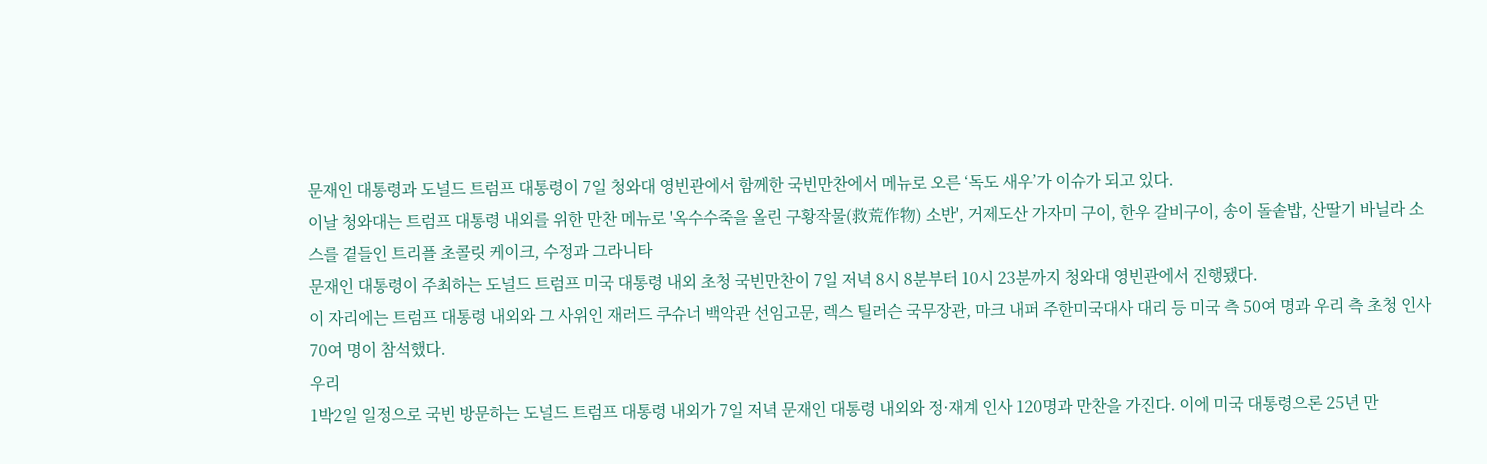문재인 대통령과 도널드 트럼프 대통령이 7일 청와대 영빈관에서 함께한 국빈만찬에서 메뉴로 오른 ‘독도 새우’가 이슈가 되고 있다.
이날 청와대는 트럼프 대통령 내외를 위한 만찬 메뉴로 '옥수수죽을 올린 구황작물(救荒作物) 소반', 거제도산 가자미 구이, 한우 갈비구이, 송이 돌솥밥, 산딸기 바닐라 소스를 곁들인 트리플 초콜릿 케이크, 수정과 그라니타
문재인 대통령이 주최하는 도널드 트럼프 미국 대통령 내외 초청 국빈만찬이 7일 저녁 8시 8분부터 10시 23분까지 청와대 영빈관에서 진행됐다.
이 자리에는 트럼프 대통령 내외와 그 사위인 재러드 쿠슈너 백악관 선임고문, 렉스 틸러슨 국무장관, 마크 내퍼 주한미국대사 대리 등 미국 측 50여 명과 우리 측 초청 인사 70여 명이 참석했다.
우리
1박2일 일정으로 국빈 방문하는 도널드 트럼프 대통령 내외가 7일 저녁 문재인 대통령 내외와 정·재계 인사 120명과 만찬을 가진다. 이에 미국 대통령으론 25년 만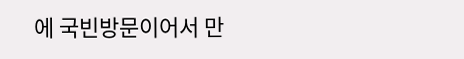에 국빈방문이어서 만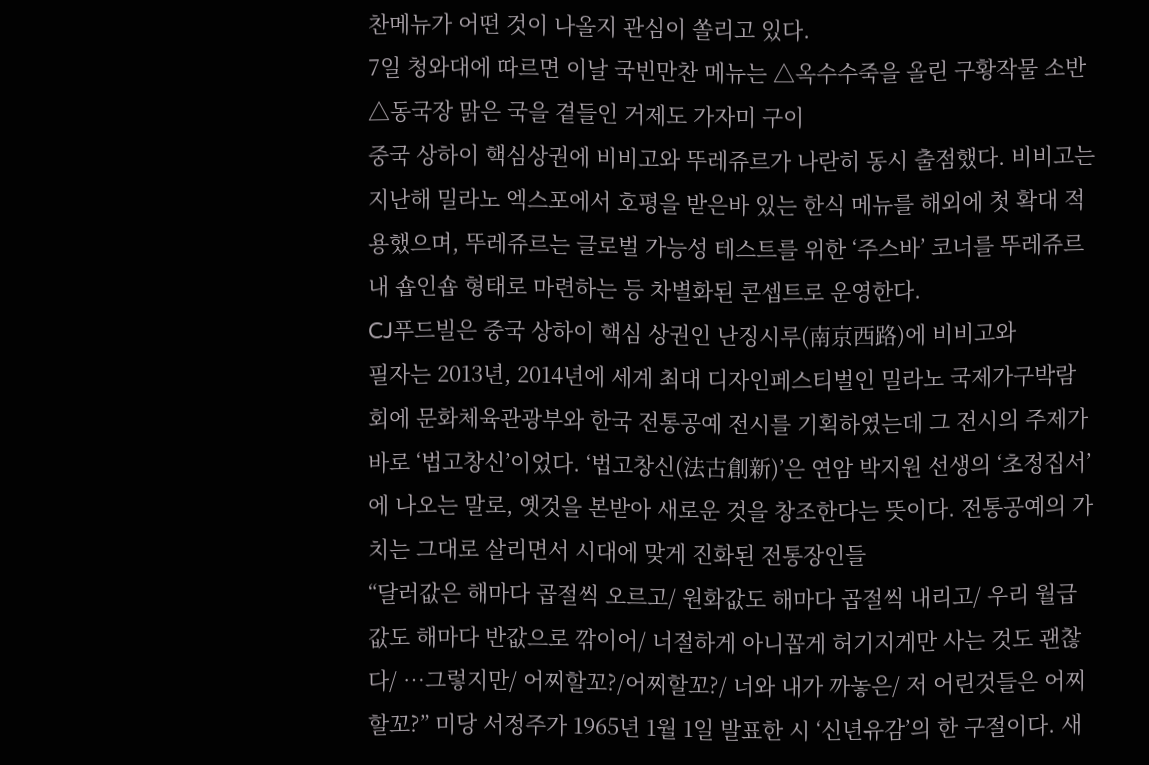찬메뉴가 어떤 것이 나올지 관심이 쏠리고 있다.
7일 청와대에 따르면 이날 국빈만찬 메뉴는 △옥수수죽을 올린 구황작물 소반 △동국장 맑은 국을 곁들인 거제도 가자미 구이
중국 상하이 핵심상권에 비비고와 뚜레쥬르가 나란히 동시 출점했다. 비비고는 지난해 밀라노 엑스포에서 호평을 받은바 있는 한식 메뉴를 해외에 첫 확대 적용했으며, 뚜레쥬르는 글로벌 가능성 테스트를 위한 ‘주스바’ 코너를 뚜레쥬르 내 숍인숍 형태로 마련하는 등 차별화된 콘셉트로 운영한다.
CJ푸드빌은 중국 상하이 핵심 상권인 난징시루(南京西路)에 비비고와
필자는 2013년, 2014년에 세계 최대 디자인페스티벌인 밀라노 국제가구박람회에 문화체육관광부와 한국 전통공예 전시를 기획하였는데 그 전시의 주제가 바로 ‘법고창신’이었다. ‘법고창신(法古創新)’은 연암 박지원 선생의 ‘초정집서’에 나오는 말로, 옛것을 본받아 새로운 것을 창조한다는 뜻이다. 전통공예의 가치는 그대로 살리면서 시대에 맞게 진화된 전통장인들
“달러값은 해마다 곱절씩 오르고/ 원화값도 해마다 곱절씩 내리고/ 우리 월급값도 해마다 반값으로 깎이어/ 너절하게 아니꼽게 허기지게만 사는 것도 괜찮다/ …그렇지만/ 어찌할꼬?/어찌할꼬?/ 너와 내가 까놓은/ 저 어린것들은 어찌할꼬?” 미당 서정주가 1965년 1월 1일 발표한 시 ‘신년유감’의 한 구절이다. 새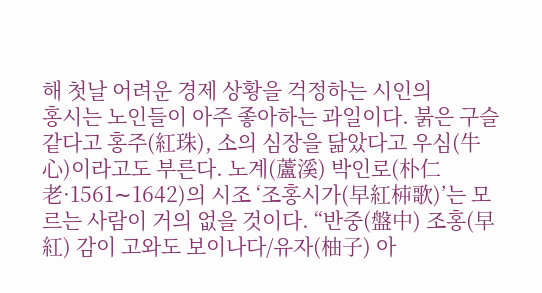해 첫날 어려운 경제 상황을 걱정하는 시인의
홍시는 노인들이 아주 좋아하는 과일이다. 붉은 구슬 같다고 홍주(紅珠), 소의 심장을 닮았다고 우심(牛心)이라고도 부른다. 노계(蘆溪) 박인로(朴仁老·1561∼1642)의 시조 ‘조홍시가(早紅枾歌)’는 모르는 사람이 거의 없을 것이다. “반중(盤中) 조홍(早紅) 감이 고와도 보이나다/유자(柚子) 아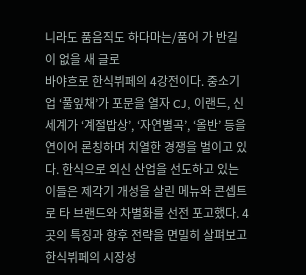니라도 품음직도 하다마는/품어 가 반길 이 없을 새 글로
바야흐로 한식뷔페의 4강전이다. 중소기업 ‘풀잎채’가 포문을 열자 CJ, 이랜드, 신세계가 ‘계절밥상’, ‘자연별곡’, ‘올반’ 등을 연이어 론칭하며 치열한 경쟁을 벌이고 있다. 한식으로 외신 산업을 선도하고 있는 이들은 제각기 개성을 살린 메뉴와 콘셉트로 타 브랜드와 차별화를 선전 포고했다. 4곳의 특징과 향후 전략을 면밀히 살펴보고 한식뷔페의 시장성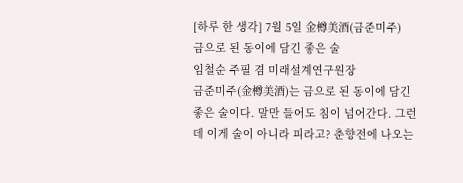[하루 한 생각] 7월 5일 金樽美酒(금준미주)
금으로 된 동이에 담긴 좋은 술
임철순 주필 겸 미래설계연구원장
금준미주(金樽美酒)는 금으로 된 동이에 담긴 좋은 술이다. 말만 들어도 침이 넘어간다. 그런데 이게 술이 아니라 피라고? 춘향전에 나오는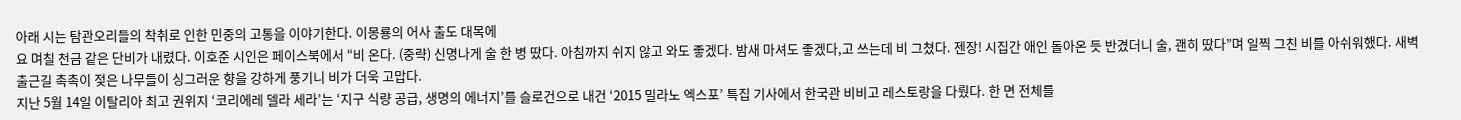아래 시는 탐관오리들의 착취로 인한 민중의 고통을 이야기한다. 이몽룡의 어사 출도 대목에
요 며칠 천금 같은 단비가 내렸다. 이호준 시인은 페이스북에서 “비 온다. (중략) 신명나게 술 한 병 땄다. 아침까지 쉬지 않고 와도 좋겠다. 밤새 마셔도 좋겠다,고 쓰는데 비 그쳤다. 젠장! 시집간 애인 돌아온 듯 반겼더니 술, 괜히 땄다”며 일찍 그친 비를 아쉬워했다. 새벽 출근길 촉촉이 젖은 나무들이 싱그러운 향을 강하게 풍기니 비가 더욱 고맙다.
지난 5월 14일 이탈리아 최고 권위지 ‘코리에레 델라 세라’는 ‘지구 식량 공급, 생명의 에너지’를 슬로건으로 내건 ‘2015 밀라노 엑스포’ 특집 기사에서 한국관 비비고 레스토랑을 다뤘다. 한 면 전체를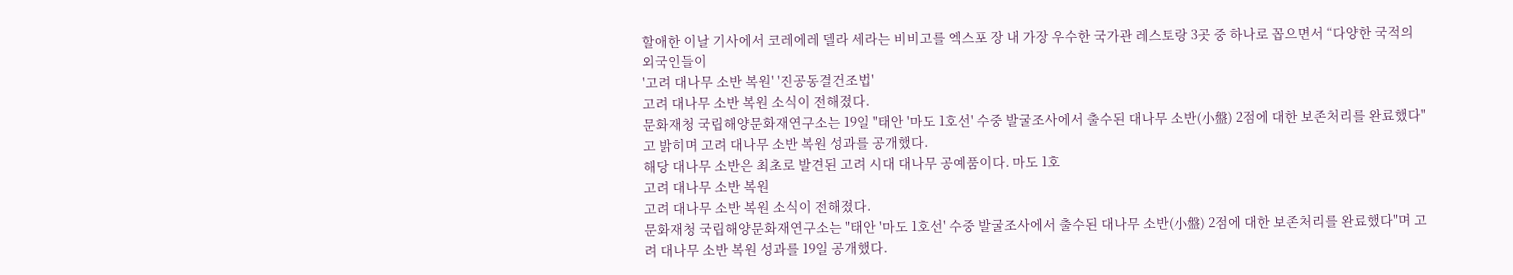할애한 이날 기사에서 코레에레 델라 세라는 비비고를 엑스포 장 내 가장 우수한 국가관 레스토랑 3곳 중 하나로 꼽으면서 “다양한 국적의 외국인들이
'고려 대나무 소반 복원' '진공동결건조법'
고려 대나무 소반 복원 소식이 전해졌다.
문화재청 국립해양문화재연구소는 19일 "태안 '마도 1호선' 수중 발굴조사에서 출수된 대나무 소반(小盤) 2점에 대한 보존처리를 완료했다"고 밝히며 고려 대나무 소반 복원 성과를 공개했다.
해당 대나무 소반은 최초로 발견된 고려 시대 대나무 공예품이다. 마도 1호
고려 대나무 소반 복원
고려 대나무 소반 복원 소식이 전해졌다.
문화재청 국립해양문화재연구소는 "태안 '마도 1호선' 수중 발굴조사에서 출수된 대나무 소반(小盤) 2점에 대한 보존처리를 완료했다"며 고려 대나무 소반 복원 성과를 19일 공개했다.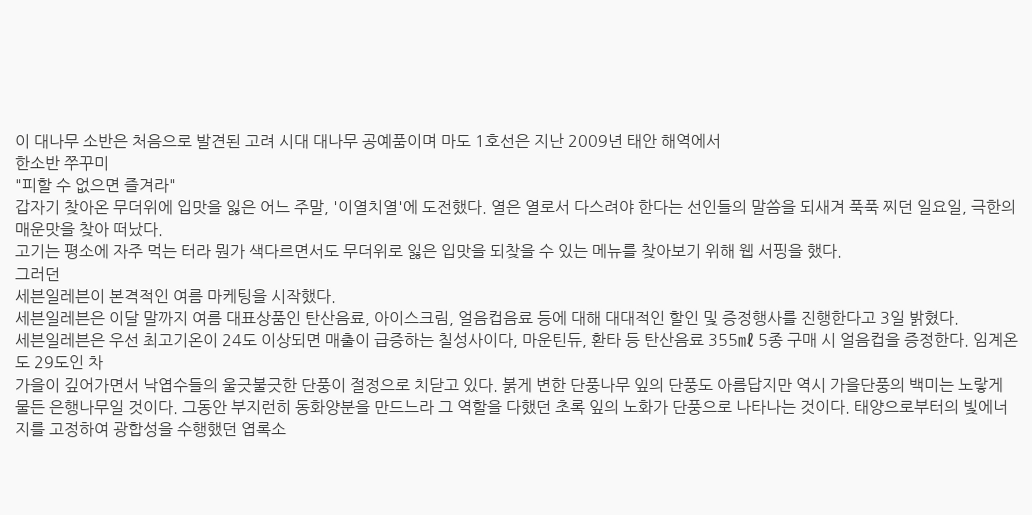이 대나무 소반은 처음으로 발견된 고려 시대 대나무 공예품이며 마도 1호선은 지난 2009년 태안 해역에서
한소반 쭈꾸미
"피할 수 없으면 즐겨라"
갑자기 찾아온 무더위에 입맛을 잃은 어느 주말, '이열치열'에 도전했다. 열은 열로서 다스려야 한다는 선인들의 말씀을 되새겨 푹푹 찌던 일요일, 극한의 매운맛을 찾아 떠났다.
고기는 평소에 자주 먹는 터라 뭔가 색다르면서도 무더위로 잃은 입맛을 되찾을 수 있는 메뉴를 찾아보기 위해 웹 서핑을 했다.
그러던
세븐일레븐이 본격적인 여름 마케팅을 시작했다.
세븐일레븐은 이달 말까지 여름 대표상품인 탄산음료, 아이스크림, 얼음컵음료 등에 대해 대대적인 할인 및 증정행사를 진행한다고 3일 밝혔다.
세븐일레븐은 우선 최고기온이 24도 이상되면 매출이 급증하는 칠성사이다, 마운틴듀, 환타 등 탄산음료 355㎖ 5종 구매 시 얼음컵을 증정한다. 임계온도 29도인 차
가을이 깊어가면서 낙엽수들의 울긋불긋한 단풍이 절정으로 치닫고 있다. 붉게 변한 단풍나무 잎의 단풍도 아름답지만 역시 가을단풍의 백미는 노랗게 물든 은행나무일 것이다. 그동안 부지런히 동화양분을 만드느라 그 역할을 다했던 초록 잎의 노화가 단풍으로 나타나는 것이다. 태양으로부터의 빛에너지를 고정하여 광합성을 수행했던 엽록소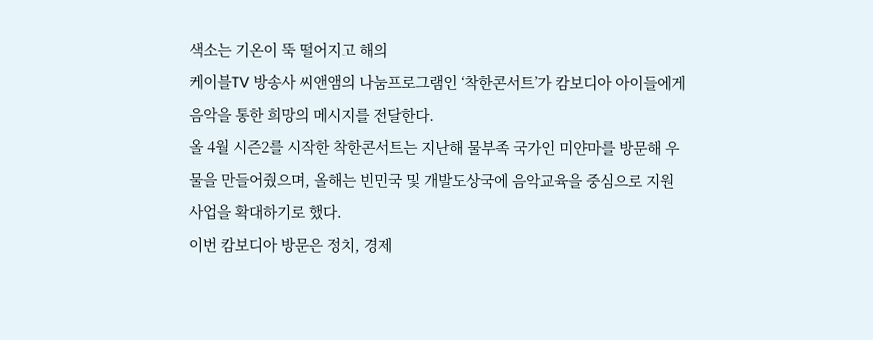색소는 기온이 뚝 떨어지고 해의
케이블TV 방송사 씨앤앰의 나눔프로그램인 ‘착한콘서트’가 캄보디아 아이들에게 음악을 통한 희망의 메시지를 전달한다.
올 4월 시즌2를 시작한 착한콘서트는 지난해 물부족 국가인 미얀마를 방문해 우물을 만들어줬으며, 올해는 빈민국 및 개발도상국에 음악교육을 중심으로 지원 사업을 확대하기로 했다.
이번 캄보디아 방문은 정치, 경제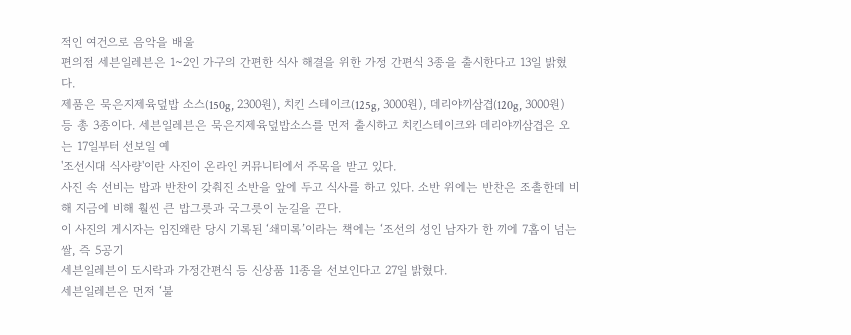적인 여건으로 음악을 배울
편의점 세븐일레븐은 1~2인 가구의 간편한 식사 해결을 위한 가정 간편식 3종을 출시한다고 13일 밝혔다.
제품은 묵은지제육덮밥 소스(150g, 2300원), 치킨 스테이크(125g, 3000원), 데리야끼삼겹(120g, 3000원) 등 총 3종이다. 세븐일레븐은 묵은지제육덮밥소스를 먼저 출시하고 치킨스테이크와 데리야끼삼겹은 오는 17일부터 선보일 예
'조선시대 식사량'이란 사진이 온라인 커뮤니티에서 주목을 받고 있다.
사진 속 선비는 밥과 반찬이 갖춰진 소반을 앞에 두고 식사를 하고 있다. 소반 위에는 반찬은 조촐한데 비해 지금에 비해 훨씬 큰 밥그릇과 국그릇이 눈길을 끈다.
이 사진의 게시자는 임진왜란 당시 기록된 ‘쇄미록’이라는 책에는 ‘조선의 성인 남자가 한 끼에 7홉이 넘는 쌀, 즉 5공기
세븐일레븐이 도시락과 가정간편식 등 신상품 11종을 선보인다고 27일 밝혔다.
세븐일레븐은 먼저 ‘불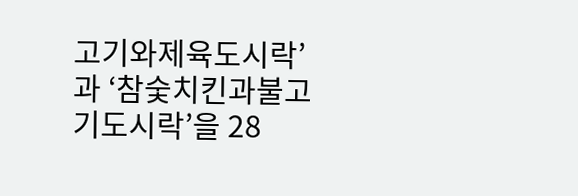고기와제육도시락’과 ‘참숯치킨과불고기도시락’을 28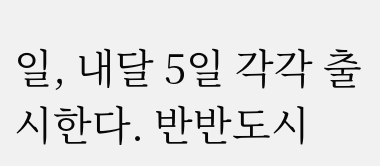일, 내달 5일 각각 출시한다. 반반도시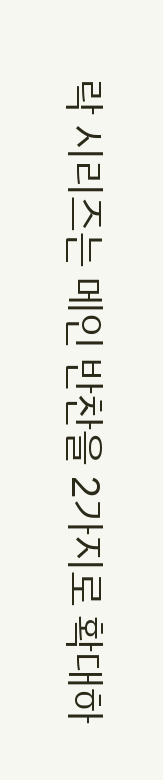락 시리즈는 메인 반찬을 2가지로 확대하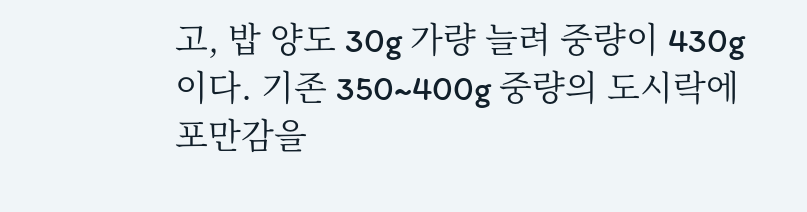고, 밥 양도 30g 가량 늘려 중량이 430g이다. 기존 350~400g 중량의 도시락에 포만감을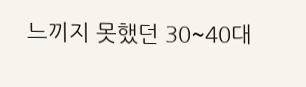느끼지 못했던 30~40대